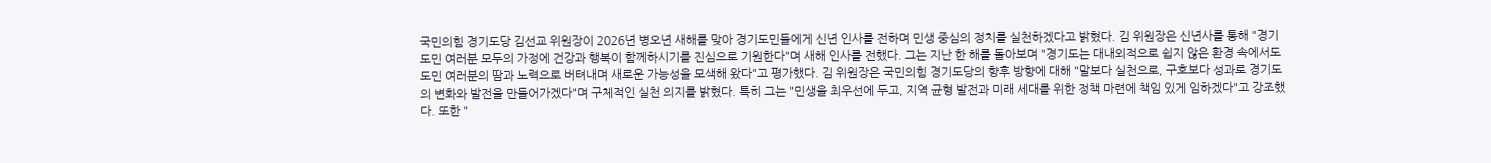국민의힘 경기도당 김선교 위원장이 2026년 병오년 새해를 맞아 경기도민들에게 신년 인사를 전하며 민생 중심의 정치를 실천하겠다고 밝혔다. 김 위원장은 신년사를 통해 "경기도민 여러분 모두의 가정에 건강과 행복이 함께하시기를 진심으로 기원한다"며 새해 인사를 전했다. 그는 지난 한 해를 돌아보며 "경기도는 대내외적으로 쉽지 않은 환경 속에서도 도민 여러분의 땀과 노력으로 버텨내며 새로운 가능성을 모색해 왔다"고 평가했다. 김 위원장은 국민의힘 경기도당의 향후 방향에 대해 "말보다 실천으로, 구호보다 성과로 경기도의 변화와 발전을 만들어가겠다"며 구체적인 실천 의지를 밝혔다. 특히 그는 "민생을 최우선에 두고, 지역 균형 발전과 미래 세대를 위한 정책 마련에 책임 있게 임하겠다"고 강조했다. 또한 "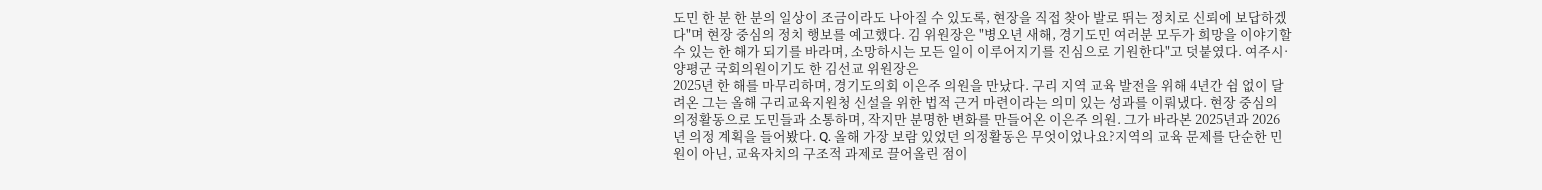도민 한 분 한 분의 일상이 조금이라도 나아질 수 있도록, 현장을 직접 찾아 발로 뛰는 정치로 신뢰에 보답하겠다"며 현장 중심의 정치 행보를 예고했다. 김 위원장은 "병오년 새해, 경기도민 여러분 모두가 희망을 이야기할 수 있는 한 해가 되기를 바라며, 소망하시는 모든 일이 이루어지기를 진심으로 기원한다"고 덧붙였다. 여주시·양평군 국회의원이기도 한 김선교 위원장은
2025년 한 해를 마무리하며, 경기도의회 이은주 의원을 만났다. 구리 지역 교육 발전을 위해 4년간 쉼 없이 달려온 그는 올해 구리교육지원청 신설을 위한 법적 근거 마련이라는 의미 있는 성과를 이뤄냈다. 현장 중심의 의정활동으로 도민들과 소통하며, 작지만 분명한 변화를 만들어온 이은주 의원. 그가 바라본 2025년과 2026년 의정 계획을 들어봤다. Q. 올해 가장 보람 있었던 의정활동은 무엇이었나요?지역의 교육 문제를 단순한 민원이 아닌, 교육자치의 구조적 과제로 끌어올린 점이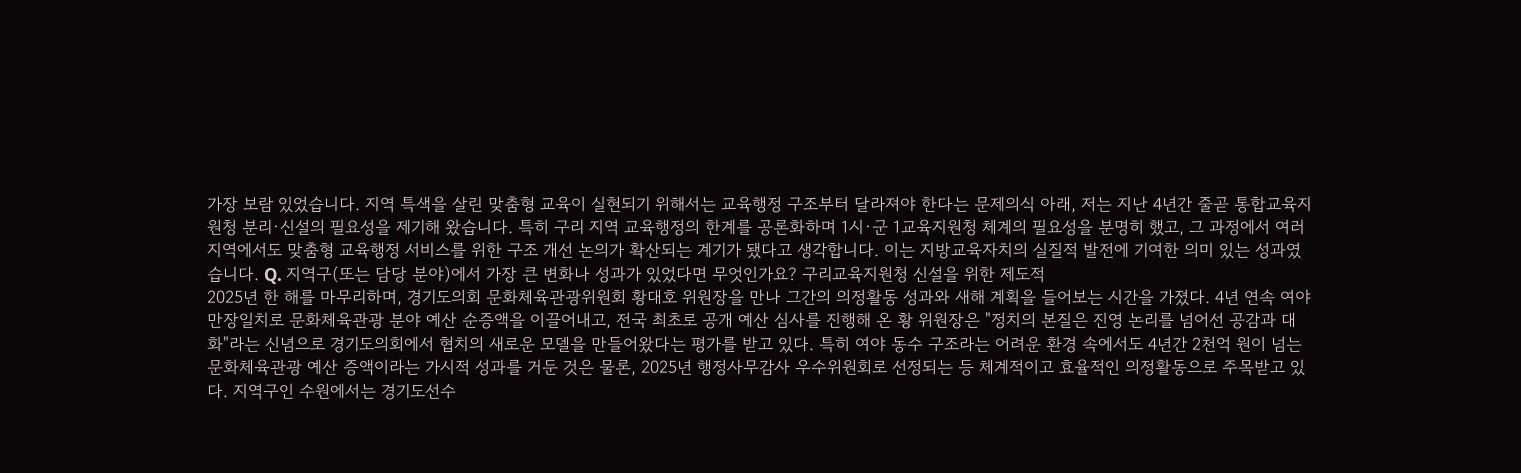가장 보람 있었습니다. 지역 특색을 살린 맞춤형 교육이 실현되기 위해서는 교육행정 구조부터 달라져야 한다는 문제의식 아래, 저는 지난 4년간 줄곧 통합교육지원청 분리·신설의 필요성을 제기해 왔습니다. 특히 구리 지역 교육행정의 한계를 공론화하며 1시·군 1교육지원청 체계의 필요성을 분명히 했고, 그 과정에서 여러 지역에서도 맞춤형 교육행정 서비스를 위한 구조 개선 논의가 확산되는 계기가 됐다고 생각합니다. 이는 지방교육자치의 실질적 발전에 기여한 의미 있는 성과였습니다. Q. 지역구(또는 담당 분야)에서 가장 큰 변화나 성과가 있었다면 무엇인가요? 구리교육지원청 신설을 위한 제도적
2025년 한 해를 마무리하며, 경기도의회 문화체육관광위원회 황대호 위원장을 만나 그간의 의정활동 성과와 새해 계획을 들어보는 시간을 가졌다. 4년 연속 여야 만장일치로 문화체육관광 분야 예산 순증액을 이끌어내고, 전국 최초로 공개 예산 심사를 진행해 온 황 위원장은 "정치의 본질은 진영 논리를 넘어선 공감과 대화"라는 신념으로 경기도의회에서 협치의 새로운 모델을 만들어왔다는 평가를 받고 있다. 특히 여야 동수 구조라는 어려운 환경 속에서도 4년간 2천억 원이 넘는 문화체육관광 예산 증액이라는 가시적 성과를 거둔 것은 물론, 2025년 행정사무감사 우수위원회로 선정되는 등 체계적이고 효율적인 의정활동으로 주목받고 있다. 지역구인 수원에서는 경기도선수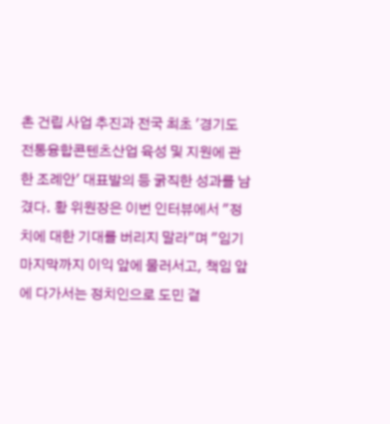촌 건립 사업 추진과 전국 최초 '경기도 전통융합콘텐츠산업 육성 및 지원에 관한 조례안' 대표발의 등 굵직한 성과를 남겼다. 황 위원장은 이번 인터뷰에서 "정치에 대한 기대를 버리지 말라"며 "임기 마지막까지 이익 앞에 물러서고, 책임 앞에 다가서는 정치인으로 도민 곁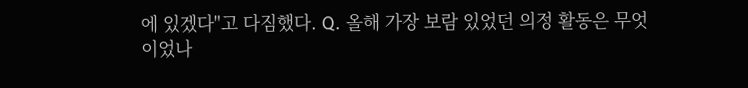에 있겠다"고 다짐했다. Q. 올해 가장 보람 있었던 의정 활동은 무엇이었나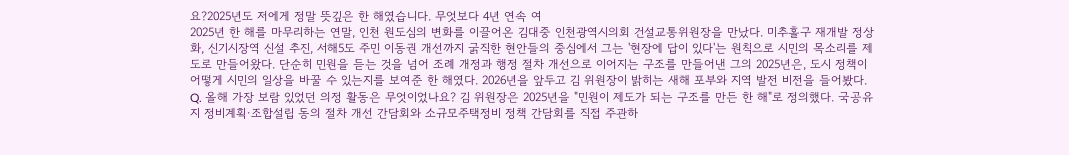요?2025년도 저에게 정말 뜻깊은 한 해였습니다. 무엇보다 4년 연속 여
2025년 한 해를 마무리하는 연말, 인천 원도심의 변화를 이끌어온 김대중 인천광역시의회 건설교통위원장을 만났다. 미추홀구 재개발 정상화, 신기시장역 신설 추진, 서해5도 주민 이동권 개선까지 굵직한 현안들의 중심에서 그는 '현장에 답이 있다'는 원칙으로 시민의 목소리를 제도로 만들어왔다. 단순히 민원을 듣는 것을 넘어 조례 개정과 행정 절차 개선으로 이어지는 구조를 만들어낸 그의 2025년은, 도시 정책이 어떻게 시민의 일상을 바꿀 수 있는지를 보여준 한 해였다. 2026년을 앞두고 김 위원장이 밝히는 새해 포부와 지역 발전 비전을 들어봤다. Q. 올해 가장 보람 있었던 의정 활동은 무엇이었나요? 김 위원장은 2025년을 "민원이 제도가 되는 구조를 만든 한 해"로 정의했다. 국공유지 정비계획·조합설립 동의 절차 개선 간담회와 소규모주택정비 정책 간담회를 직접 주관하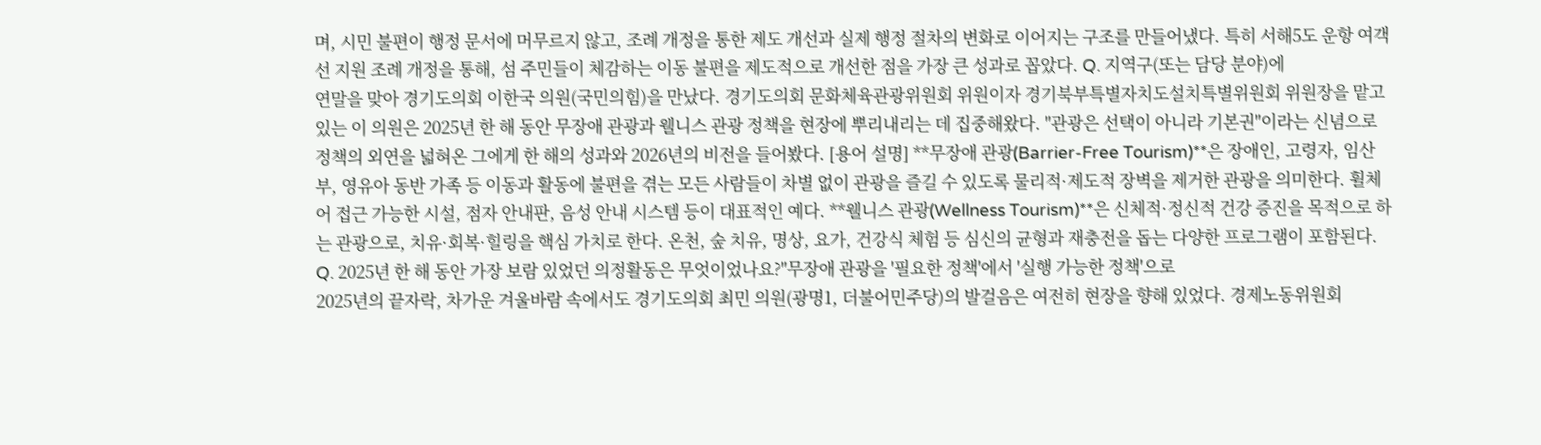며, 시민 불편이 행정 문서에 머무르지 않고, 조례 개정을 통한 제도 개선과 실제 행정 절차의 변화로 이어지는 구조를 만들어냈다. 특히 서해5도 운항 여객선 지원 조례 개정을 통해, 섬 주민들이 체감하는 이동 불편을 제도적으로 개선한 점을 가장 큰 성과로 꼽았다. Q. 지역구(또는 담당 분야)에
연말을 맞아 경기도의회 이한국 의원(국민의힘)을 만났다. 경기도의회 문화체육관광위원회 위원이자 경기북부특별자치도설치특별위원회 위원장을 맡고 있는 이 의원은 2025년 한 해 동안 무장애 관광과 웰니스 관광 정책을 현장에 뿌리내리는 데 집중해왔다. "관광은 선택이 아니라 기본권"이라는 신념으로 정책의 외연을 넓혀온 그에게 한 해의 성과와 2026년의 비전을 들어봤다. [용어 설명] **무장애 관광(Barrier-Free Tourism)**은 장애인, 고령자, 임산부, 영유아 동반 가족 등 이동과 활동에 불편을 겪는 모든 사람들이 차별 없이 관광을 즐길 수 있도록 물리적·제도적 장벽을 제거한 관광을 의미한다. 휠체어 접근 가능한 시설, 점자 안내판, 음성 안내 시스템 등이 대표적인 예다. **웰니스 관광(Wellness Tourism)**은 신체적·정신적 건강 증진을 목적으로 하는 관광으로, 치유·회복·힐링을 핵심 가치로 한다. 온천, 숲 치유, 명상, 요가, 건강식 체험 등 심신의 균형과 재충전을 돕는 다양한 프로그램이 포함된다. Q. 2025년 한 해 동안 가장 보람 있었던 의정활동은 무엇이었나요?"무장애 관광을 '필요한 정책'에서 '실행 가능한 정책'으로
2025년의 끝자락, 차가운 겨울바람 속에서도 경기도의회 최민 의원(광명1, 더불어민주당)의 발걸음은 여전히 현장을 향해 있었다. 경제노동위원회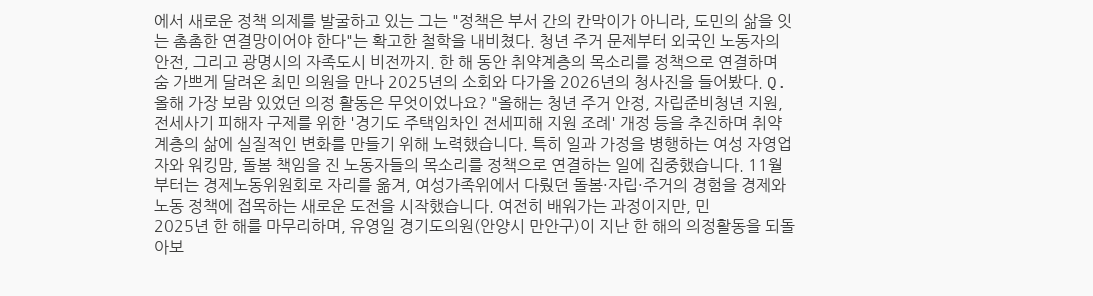에서 새로운 정책 의제를 발굴하고 있는 그는 "정책은 부서 간의 칸막이가 아니라, 도민의 삶을 잇는 촘촘한 연결망이어야 한다"는 확고한 철학을 내비쳤다. 청년 주거 문제부터 외국인 노동자의 안전, 그리고 광명시의 자족도시 비전까지. 한 해 동안 취약계층의 목소리를 정책으로 연결하며 숨 가쁘게 달려온 최민 의원을 만나 2025년의 소회와 다가올 2026년의 청사진을 들어봤다. Q. 올해 가장 보람 있었던 의정 활동은 무엇이었나요? "올해는 청년 주거 안정, 자립준비청년 지원, 전세사기 피해자 구제를 위한 '경기도 주택임차인 전세피해 지원 조례' 개정 등을 추진하며 취약계층의 삶에 실질적인 변화를 만들기 위해 노력했습니다. 특히 일과 가정을 병행하는 여성 자영업자와 워킹맘, 돌봄 책임을 진 노동자들의 목소리를 정책으로 연결하는 일에 집중했습니다. 11월부터는 경제노동위원회로 자리를 옮겨, 여성가족위에서 다뤘던 돌봄·자립·주거의 경험을 경제와 노동 정책에 접목하는 새로운 도전을 시작했습니다. 여전히 배워가는 과정이지만, 민
2025년 한 해를 마무리하며, 유영일 경기도의원(안양시 만안구)이 지난 한 해의 의정활동을 되돌아보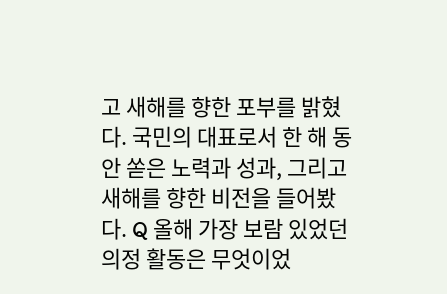고 새해를 향한 포부를 밝혔다. 국민의 대표로서 한 해 동안 쏟은 노력과 성과, 그리고 새해를 향한 비전을 들어봤다. Q 올해 가장 보람 있었던 의정 활동은 무엇이었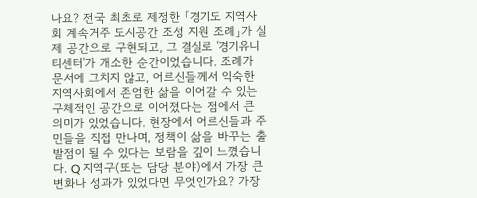나요? 전국 최초로 제정한 「경기도 지역사회 계속거주 도시공간 조성 지원 조례」가 실제 공간으로 구현되고, 그 결실로 '경기유니티센터'가 개소한 순간이었습니다. 조례가 문서에 그치지 않고, 어르신들께서 익숙한 지역사회에서 존엄한 삶을 이어갈 수 있는 구체적인 공간으로 이어졌다는 점에서 큰 의미가 있었습니다. 현장에서 어르신들과 주민들을 직접 만나며, 정책이 삶을 바꾸는 출발점이 될 수 있다는 보람을 깊이 느꼈습니다. Q 지역구(또는 담당 분야)에서 가장 큰 변화나 성과가 있었다면 무엇인가요? 가장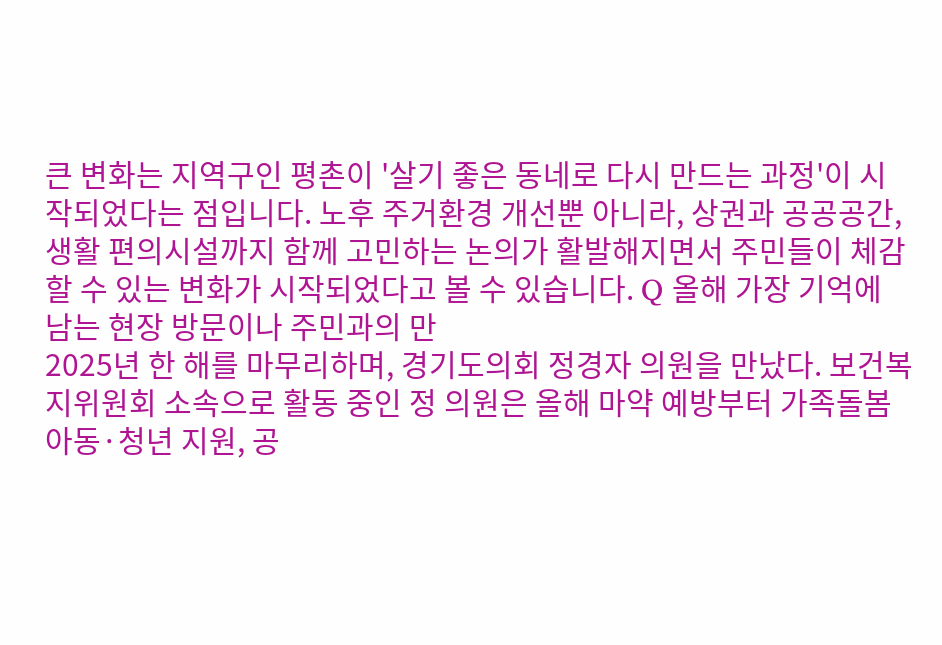큰 변화는 지역구인 평촌이 '살기 좋은 동네로 다시 만드는 과정'이 시작되었다는 점입니다. 노후 주거환경 개선뿐 아니라, 상권과 공공공간, 생활 편의시설까지 함께 고민하는 논의가 활발해지면서 주민들이 체감할 수 있는 변화가 시작되었다고 볼 수 있습니다. Q 올해 가장 기억에 남는 현장 방문이나 주민과의 만
2025년 한 해를 마무리하며, 경기도의회 정경자 의원을 만났다. 보건복지위원회 소속으로 활동 중인 정 의원은 올해 마약 예방부터 가족돌봄 아동·청년 지원, 공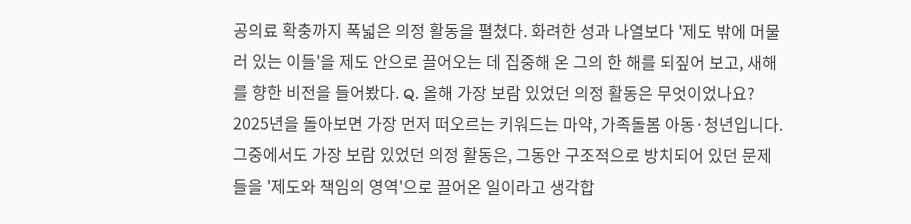공의료 확충까지 폭넓은 의정 활동을 펼쳤다. 화려한 성과 나열보다 '제도 밖에 머물러 있는 이들'을 제도 안으로 끌어오는 데 집중해 온 그의 한 해를 되짚어 보고, 새해를 향한 비전을 들어봤다. Q. 올해 가장 보람 있었던 의정 활동은 무엇이었나요? 2025년을 돌아보면 가장 먼저 떠오르는 키워드는 마약, 가족돌봄 아동·청년입니다. 그중에서도 가장 보람 있었던 의정 활동은, 그동안 구조적으로 방치되어 있던 문제들을 '제도와 책임의 영역'으로 끌어온 일이라고 생각합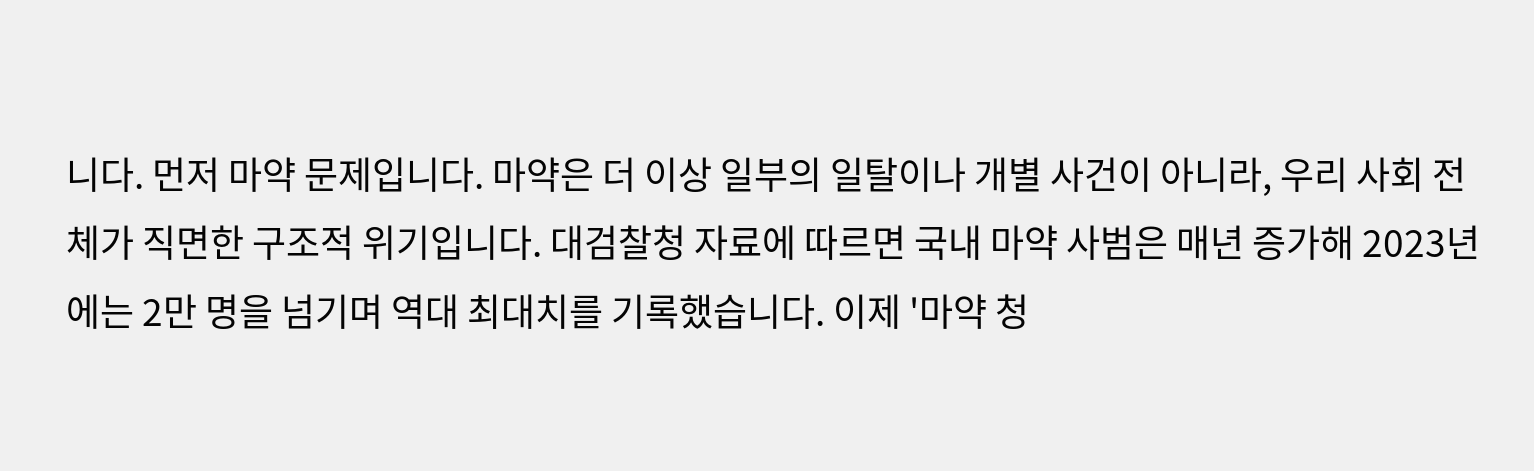니다. 먼저 마약 문제입니다. 마약은 더 이상 일부의 일탈이나 개별 사건이 아니라, 우리 사회 전체가 직면한 구조적 위기입니다. 대검찰청 자료에 따르면 국내 마약 사범은 매년 증가해 2023년에는 2만 명을 넘기며 역대 최대치를 기록했습니다. 이제 '마약 청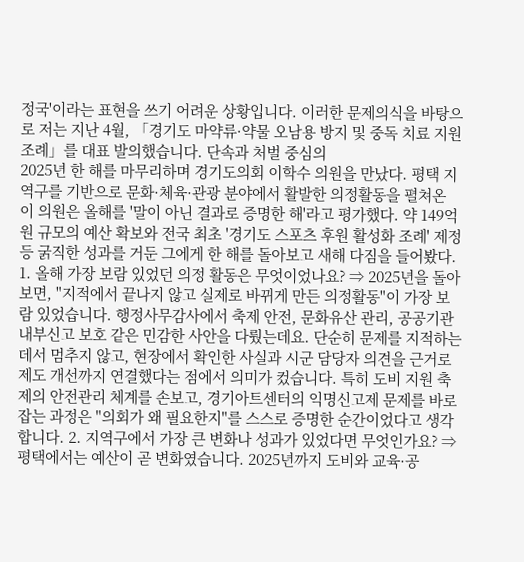정국'이라는 표현을 쓰기 어려운 상황입니다. 이러한 문제의식을 바탕으로 저는 지난 4월, 「경기도 마약류·약물 오남용 방지 및 중독 치료 지원 조례」를 대표 발의했습니다. 단속과 처벌 중심의
2025년 한 해를 마무리하며 경기도의회 이학수 의원을 만났다. 평택 지역구를 기반으로 문화·체육·관광 분야에서 활발한 의정활동을 펼쳐온 이 의원은 올해를 '말이 아닌 결과로 증명한 해'라고 평가했다. 약 149억 원 규모의 예산 확보와 전국 최초 '경기도 스포츠 후원 활성화 조례' 제정 등 굵직한 성과를 거둔 그에게 한 해를 돌아보고 새해 다짐을 들어봤다. 1. 올해 가장 보람 있었던 의정 활동은 무엇이었나요? ⇒ 2025년을 돌아보면, "지적에서 끝나지 않고 실제로 바뀌게 만든 의정활동"이 가장 보람 있었습니다. 행정사무감사에서 축제 안전, 문화유산 관리, 공공기관 내부신고 보호 같은 민감한 사안을 다뤘는데요. 단순히 문제를 지적하는 데서 멈추지 않고, 현장에서 확인한 사실과 시군 담당자 의견을 근거로 제도 개선까지 연결했다는 점에서 의미가 컸습니다. 특히 도비 지원 축제의 안전관리 체계를 손보고, 경기아트센터의 익명신고제 문제를 바로잡는 과정은 "의회가 왜 필요한지"를 스스로 증명한 순간이었다고 생각합니다. 2. 지역구에서 가장 큰 변화나 성과가 있었다면 무엇인가요? ⇒ 평택에서는 예산이 곧 변화였습니다. 2025년까지 도비와 교육·공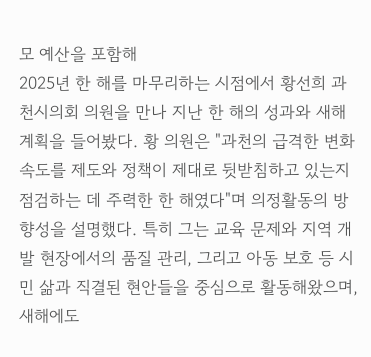모 예산을 포함해
2025년 한 해를 마무리하는 시점에서 황선희 과천시의회 의원을 만나 지난 한 해의 성과와 새해 계획을 들어봤다. 황 의원은 "과천의 급격한 변화 속도를 제도와 정책이 제대로 뒷받침하고 있는지 점검하는 데 주력한 한 해였다"며 의정활동의 방향성을 설명했다. 특히 그는 교육 문제와 지역 개발 현장에서의 품질 관리, 그리고 아동 보호 등 시민 삶과 직결된 현안들을 중심으로 활동해왔으며, 새해에도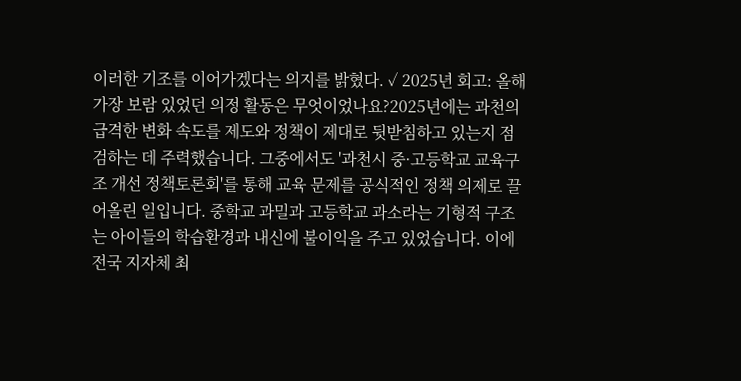이러한 기조를 이어가겠다는 의지를 밝혔다. ✓ 2025년 회고: 올해 가장 보람 있었던 의정 활동은 무엇이었나요?2025년에는 과천의 급격한 변화 속도를 제도와 정책이 제대로 뒷받침하고 있는지 점검하는 데 주력했습니다. 그중에서도 '과천시 중·고등학교 교육구조 개선 정책토론회'를 통해 교육 문제를 공식적인 정책 의제로 끌어올린 일입니다. 중학교 과밀과 고등학교 과소라는 기형적 구조는 아이들의 학습환경과 내신에 불이익을 주고 있었습니다. 이에 전국 지자체 최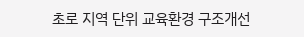초로 지역 단위 교육환경 구조개선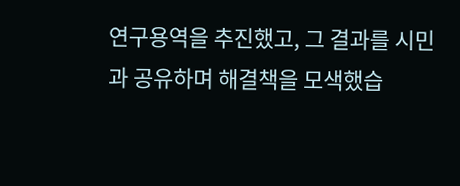연구용역을 추진했고, 그 결과를 시민과 공유하며 해결책을 모색했습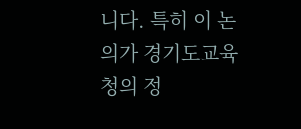니다. 특히 이 논의가 경기도교육청의 정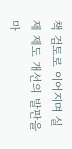책 검토로 이어지며 실제 제도 개선의 발판을 마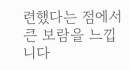련했다는 점에서 큰 보람을 느낍니다